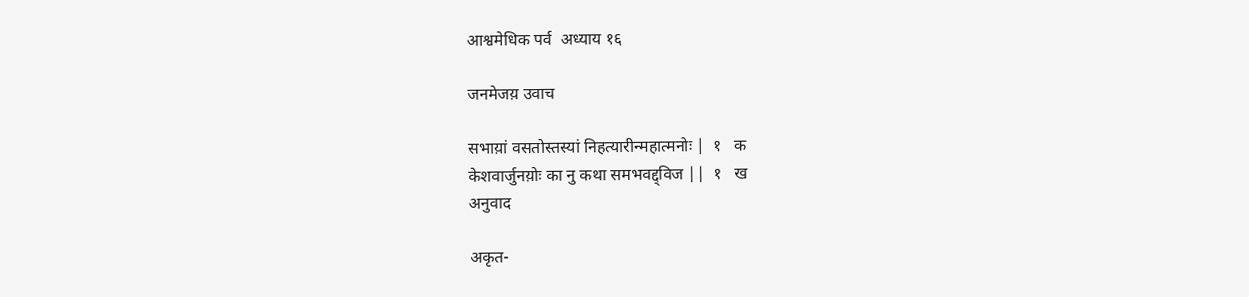आश्वमेधिक पर्व  अध्याय १६

जनमेजय़ उवाच

सभाय़ां वसतोस्तस्यां निहत्यारीन्महात्मनोः |  १   क
केशवार्जुनय़ोः का नु कथा समभवद्द्विज ||  १   ख
अनुवाद

अकृत-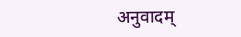अनुवादम्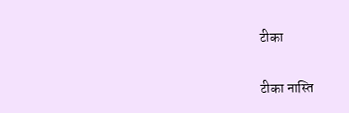टीका

टीका नास्ति